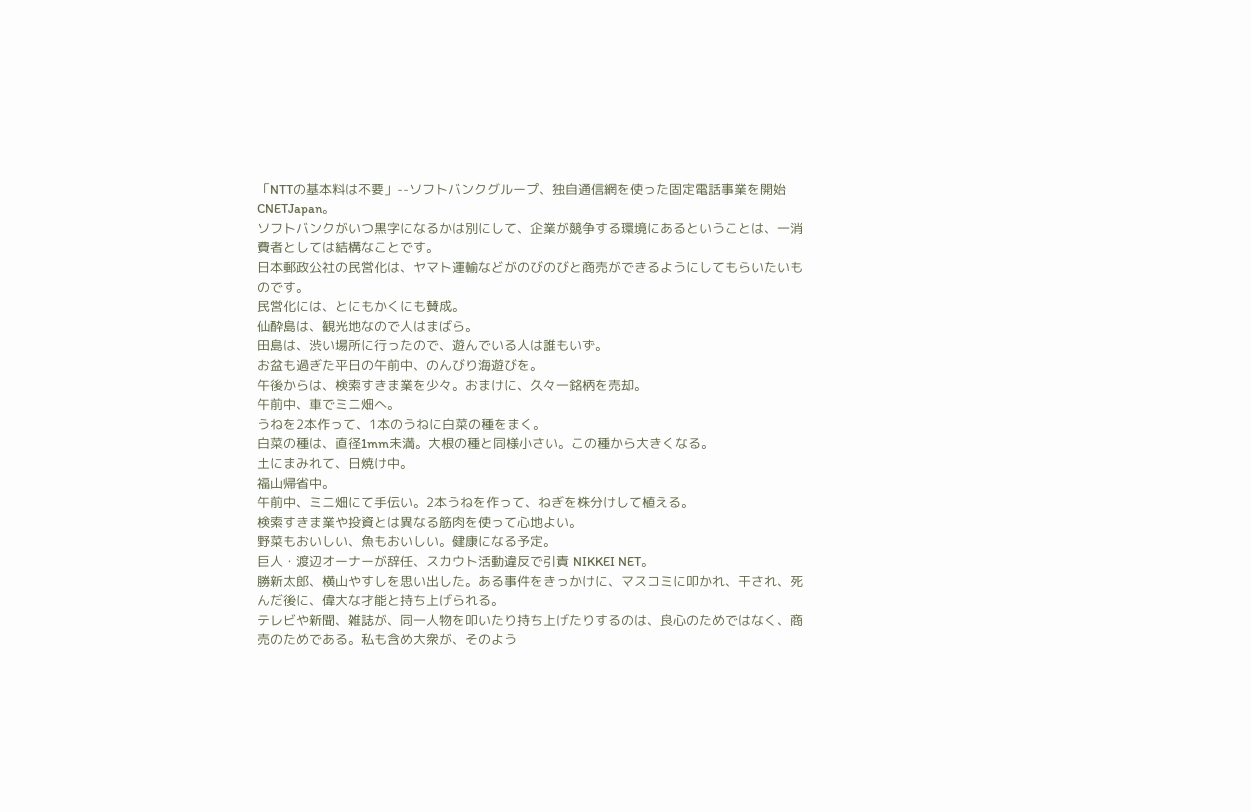「NTTの基本料は不要」--ソフトバンクグループ、独自通信網を使った固定電話事業を開始 CNETJapan。
ソフトバンクがいつ黒字になるかは別にして、企業が競争する環境にあるということは、一消費者としては結構なことです。
日本郵政公社の民営化は、ヤマト運輸などがのびのびと商売ができるようにしてもらいたいものです。
民営化には、とにもかくにも賛成。
仙酔島は、観光地なので人はまばら。
田島は、渋い場所に行ったので、遊んでいる人は誰もいず。
お盆も過ぎた平日の午前中、のんびり海遊びを。
午後からは、検索すきま業を少々。おまけに、久々一銘柄を売却。
午前中、車でミニ畑へ。
うねを2本作って、1本のうねに白菜の種をまく。
白菜の種は、直径1mm未満。大根の種と同様小さい。この種から大きくなる。
土にまみれて、日焼け中。
福山帰省中。
午前中、ミニ畑にて手伝い。2本うねを作って、ねぎを株分けして植える。
検索すきま業や投資とは異なる筋肉を使って心地よい。
野菜もおいしい、魚もおいしい。健康になる予定。
巨人・渡辺オーナーが辞任、スカウト活動違反で引責 NIKKEI NET。
勝新太郎、横山やすしを思い出した。ある事件をきっかけに、マスコミに叩かれ、干され、死んだ後に、偉大な才能と持ち上げられる。
テレビや新聞、雑誌が、同一人物を叩いたり持ち上げたりするのは、良心のためではなく、商売のためである。私も含め大衆が、そのよう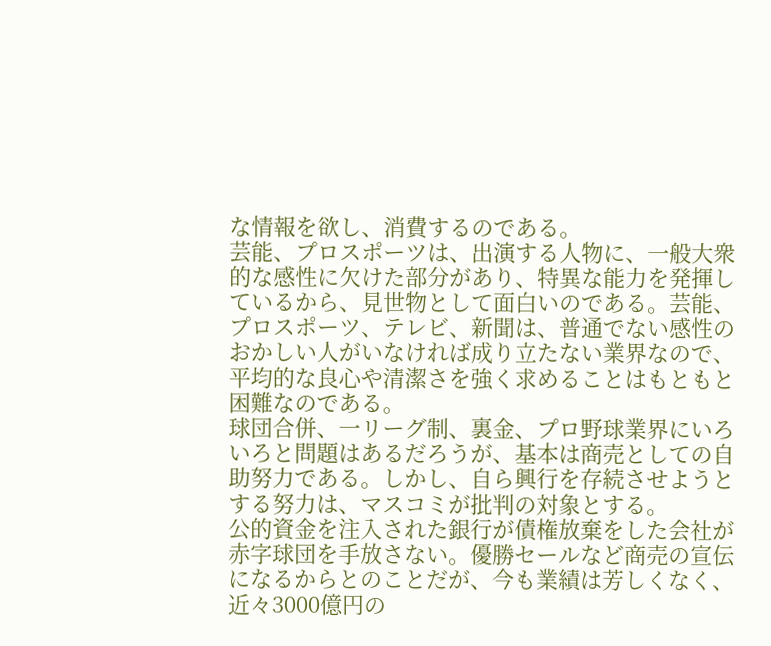な情報を欲し、消費するのである。
芸能、プロスポーツは、出演する人物に、一般大衆的な感性に欠けた部分があり、特異な能力を発揮しているから、見世物として面白いのである。芸能、プロスポーツ、テレビ、新聞は、普通でない感性のおかしい人がいなければ成り立たない業界なので、平均的な良心や清潔さを強く求めることはもともと困難なのである。
球団合併、一リーグ制、裏金、プロ野球業界にいろいろと問題はあるだろうが、基本は商売としての自助努力である。しかし、自ら興行を存続させようとする努力は、マスコミが批判の対象とする。
公的資金を注入された銀行が債権放棄をした会社が赤字球団を手放さない。優勝セールなど商売の宣伝になるからとのことだが、今も業績は芳しくなく、近々3000億円の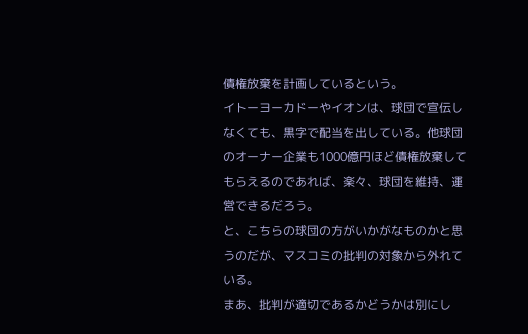債権放棄を計画しているという。
イトーヨーカドーやイオンは、球団で宣伝しなくても、黒字で配当を出している。他球団のオーナー企業も1000億円ほど債権放棄してもらえるのであれば、楽々、球団を維持、運営できるだろう。
と、こちらの球団の方がいかがなものかと思うのだが、マスコミの批判の対象から外れている。
まあ、批判が適切であるかどうかは別にし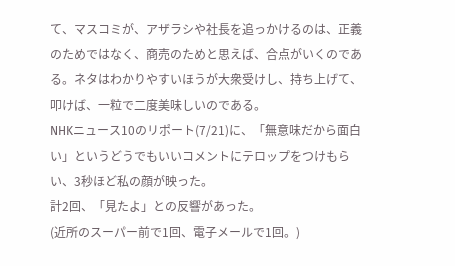て、マスコミが、アザラシや社長を追っかけるのは、正義のためではなく、商売のためと思えば、合点がいくのである。ネタはわかりやすいほうが大衆受けし、持ち上げて、叩けば、一粒で二度美味しいのである。
NHKニュース10のリポート(7/21)に、「無意味だから面白い」というどうでもいいコメントにテロップをつけもらい、3秒ほど私の顔が映った。
計2回、「見たよ」との反響があった。
(近所のスーパー前で1回、電子メールで1回。)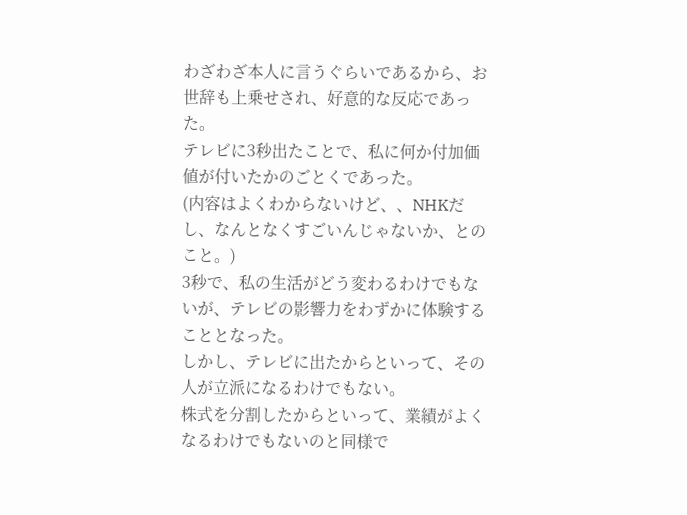わざわざ本人に言うぐらいであるから、お世辞も上乗せされ、好意的な反応であった。
テレビに3秒出たことで、私に何か付加価値が付いたかのごとくであった。
(内容はよくわからないけど、、NHKだし、なんとなくすごいんじゃないか、とのこと。)
3秒で、私の生活がどう変わるわけでもないが、テレビの影響力をわずかに体験することとなった。
しかし、テレビに出たからといって、その人が立派になるわけでもない。
株式を分割したからといって、業績がよくなるわけでもないのと同様で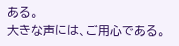ある。
大きな声には、ご用心である。